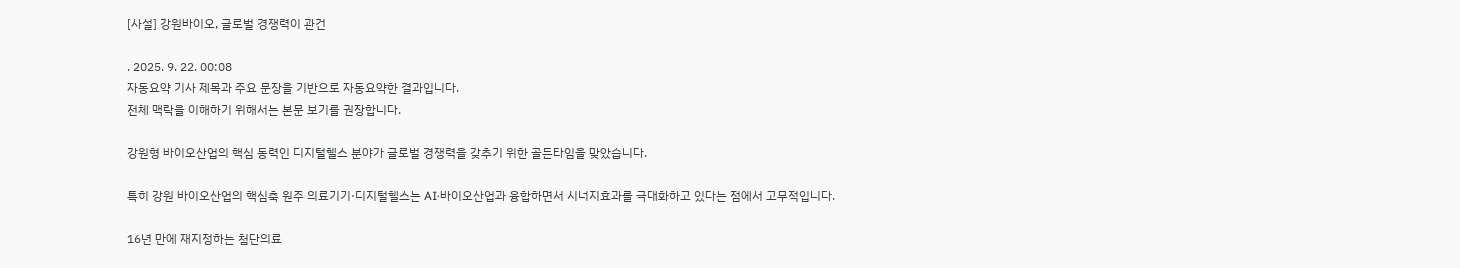[사설] 강원바이오, 글로벌 경쟁력이 관건

. 2025. 9. 22. 00:08
자동요약 기사 제목과 주요 문장을 기반으로 자동요약한 결과입니다.
전체 맥락을 이해하기 위해서는 본문 보기를 권장합니다.

강원형 바이오산업의 핵심 동력인 디지털헬스 분야가 글로벌 경쟁력을 갖추기 위한 골든타임을 맞았습니다.

특히 강원 바이오산업의 핵심축 원주 의료기기·디지털헬스는 AI·바이오산업과 융합하면서 시너지효과를 극대화하고 있다는 점에서 고무적입니다.

16년 만에 재지정하는 첨단의료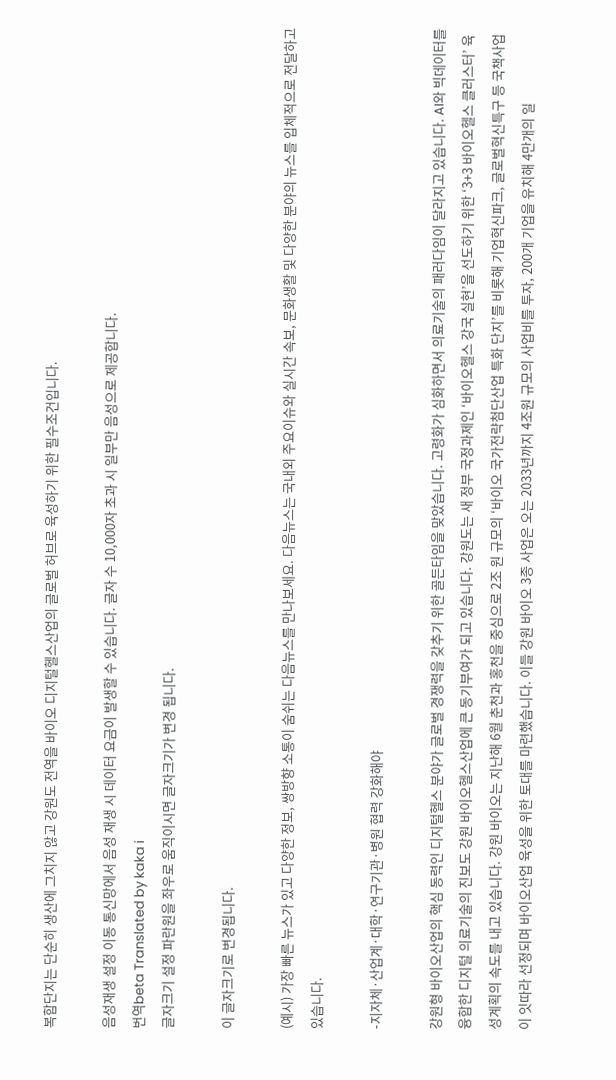복합단지는 단순히 생산에 그치지 않고 강원도 전역을 바이오 디지털헬스산업의 글로벌 허브로 육성하기 위한 필수조건입니다.

음성재생 설정 이동 통신망에서 음성 재생 시 데이터 요금이 발생할 수 있습니다. 글자 수 10,000자 초과 시 일부만 음성으로 제공합니다.
번역beta Translated by kaka i
글자크기 설정 파란원을 좌우로 움직이시면 글자크기가 변경 됩니다.

이 글자크기로 변경됩니다.

(예시) 가장 빠른 뉴스가 있고 다양한 정보, 쌍방향 소통이 숨쉬는 다음뉴스를 만나보세요. 다음뉴스는 국내외 주요이슈와 실시간 속보, 문화생활 및 다양한 분야의 뉴스를 입체적으로 전달하고 있습니다.

-지자체·산업계·대학·연구기관·병원 협력 강화해야

강원형 바이오산업의 핵심 동력인 디지털헬스 분야가 글로벌 경쟁력을 갖추기 위한 골든타임을 맞았습니다. 고령화가 심화하면서 의료기술의 패러다임이 달라지고 있습니다. AI와 빅데이터를 융합한 디지털 의료기술의 진보도 강원 바이오헬스산업에 큰 동기부여가 되고 있습니다. 강원도는 새 정부 국정과제인 ‘바이오헬스 강국 실현’을 선도하기 위한 ‘3+3 바이오헬스 클러스터’ 육성계획의 속도를 내고 있습니다. 강원 바이오는 지난해 6월 춘천과 홍천을 중심으로 2조 원 규모의 ‘바이오 국가전략첨단산업 특화 단지’를 비롯해 기업혁신파크, 글로벌혁신특구 등 국책사업이 잇따라 선정되며 바이오산업 육성을 위한 토대를 마련했습니다. 이들 강원 바이오 3종 사업은 오는 2033년까지 4조원 규모의 사업비를 투자, 200개 기업을 유치해 4만개의 일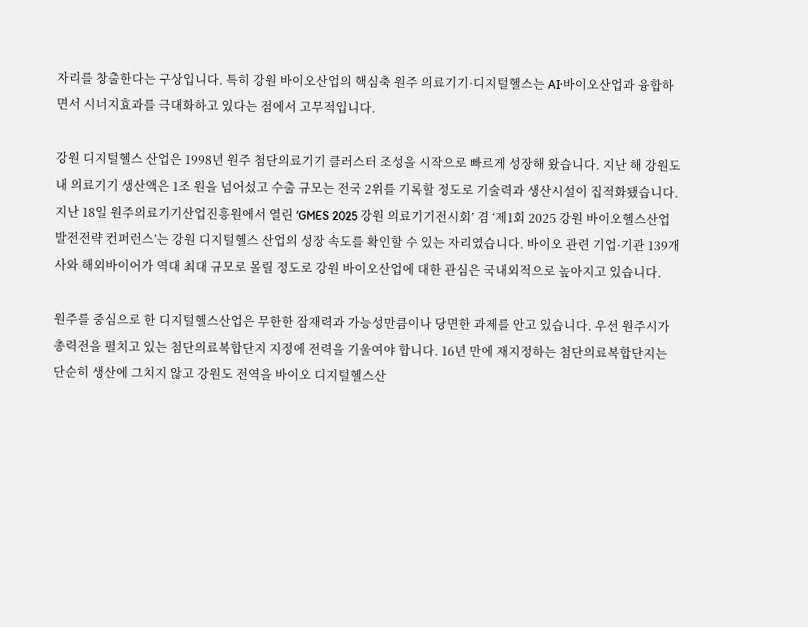자리를 창출한다는 구상입니다. 특히 강원 바이오산업의 핵심축 원주 의료기기·디지털헬스는 AI·바이오산업과 융합하면서 시너지효과를 극대화하고 있다는 점에서 고무적입니다.

강원 디지털헬스 산업은 1998년 원주 첨단의료기기 클러스터 조성을 시작으로 빠르게 성장해 왔습니다. 지난 해 강원도 내 의료기기 생산액은 1조 원을 넘어섰고 수출 규모는 전국 2위를 기록할 정도로 기술력과 생산시설이 집적화됐습니다. 지난 18일 원주의료기기산업진흥원에서 열린 ‘GMES 2025 강원 의료기기전시회’ 겸 ‘제1회 2025 강원 바이오헬스산업 발전전략 컨퍼런스’는 강원 디지털헬스 산업의 성장 속도를 확인할 수 있는 자리였습니다. 바이오 관련 기업·기관 139개사와 해외바이어가 역대 최대 규모로 몰릴 정도로 강원 바이오산업에 대한 관심은 국내외적으로 높아지고 있습니다.

원주를 중심으로 한 디지털헬스산업은 무한한 잠재력과 가능성만큼이나 당면한 과제를 안고 있습니다. 우선 원주시가 총력전을 펼치고 있는 첨단의료복합단지 지정에 전력을 기울여야 합니다. 16년 만에 재지정하는 첨단의료복합단지는 단순히 생산에 그치지 않고 강원도 전역을 바이오 디지털헬스산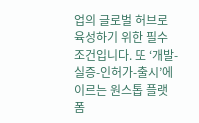업의 글로벌 허브로 육성하기 위한 필수조건입니다. 또 ‘개발-실증-인허가-출시’에 이르는 원스톱 플랫폼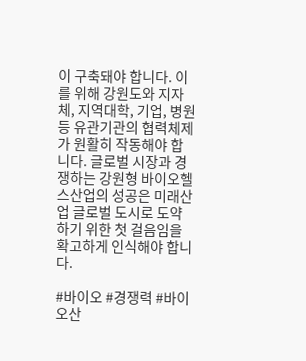이 구축돼야 합니다. 이를 위해 강원도와 지자체, 지역대학, 기업, 병원 등 유관기관의 협력체제가 원활히 작동해야 합니다. 글로벌 시장과 경쟁하는 강원형 바이오헬스산업의 성공은 미래산업 글로벌 도시로 도약하기 위한 첫 걸음임을 확고하게 인식해야 합니다.

#바이오 #경쟁력 #바이오산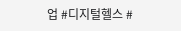업 #디지털헬스 #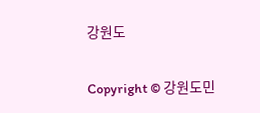강원도

Copyright © 강원도민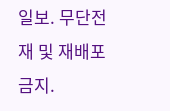일보. 무단전재 및 재배포 금지.